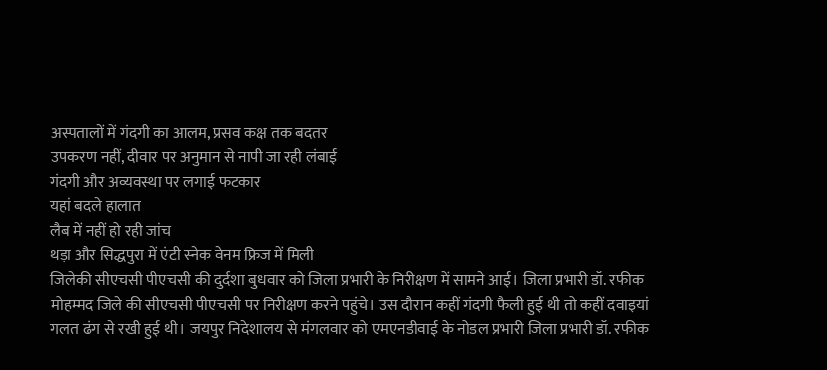अस्पतालों में गंदगी का आलम, प्रसव कक्ष तक बदतर
उपकरण नहीं, दीवार पर अनुमान से नापी जा रही लंबाई
गंदगी और अव्यवस्था पर लगाई फटकार
यहां बदले हालात
लैब में नहीं हो रही जांच
थड़ा और सिद्धपुरा में एंटी स्नेक वेनम फ्रिज में मिली
जिलेकी सीएचसी पीएचसी की दुर्दशा बुधवार को जिला प्रभारी के निरीक्षण में सामने आई। जिला प्रभारी डॉ. रफीक मोहम्मद जिले की सीएचसी पीएचसी पर निरीक्षण करने पहुंचे। उस दौरान कहीं गंदगी फैली हुई थी तो कहीं दवाइयां गलत ढंग से रखी हुई थी। जयपुर निदेशालय से मंगलवार को एमएनडीवाई के नोडल प्रभारी जिला प्रभारी डॉ. रफीक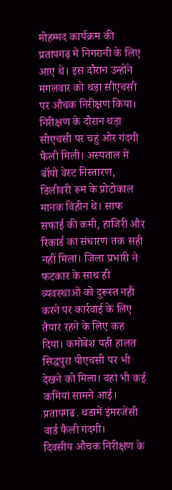मोहम्मद कार्यक्रम की प्रतापगढ़ में निगरानी के लिए आए थे। इस दौरान उन्होंने मंगलवार को थड़ा सीएचसी पर औचक निरीक्षण किया। निरीक्षण के दौरान थड़ा सीएचसी पर चहुं ओर गंदगी फैली मिली। अस्पताल में बॉयो वेस्ट निस्तारण, डिलीवरी रूम के प्रोटोकाल मानक विहीन थे। साफ सफाई की कमी, हाजिरी और रिकार्ड का संधारण तक सही नहीं मिला। जिला प्रभारी ने फटकार के साथ ही व्यवस्थाओं को दुरूस्त नहीं करने पर कार्रवाई के लिए तैयार रहने के लिए कह दिया। कमोबेश यही हालत सिद्धपुरा पीएचसी पर भी देखने को मिला। वहां भी कई कमियां सामने आई।
प्रतापगढ. थडामें इंमरजेंसी वार्ड फैली गंदगी।
दिवसीय औचक निरीक्षण के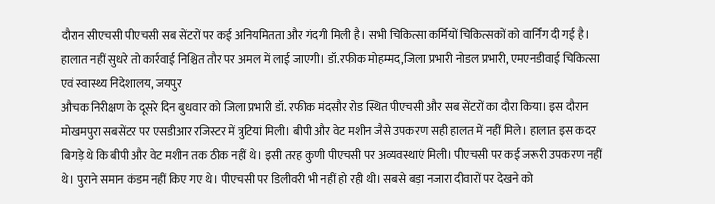दौरान सीएचसी पीएचसी सब सेंटरों पर कई अनियमितता और गंदगी मिली है। सभी चिकित्सा कर्मियों चिकित्सकों को वार्निंग दी गई है। हालात नहीं सुधरे तो कार्रवाई निश्चित तौर पर अमल में लाई जाएगी। डॉ.रफीक मोहम्मद,जिला प्रभारी नोडल प्रभारी, एमएनडीवाई चिकित्सा एवं स्वास्थ्य निदेशालय, जयपुर
औचक निरीक्षण के दूसरे दिन बुधवार को जिला प्रभारी डॉ. रफीक मंदसौर रोड स्थित पीएचसी और सब सेंटरों का दौरा किया। इस दौरान मोखमपुरा सबसेंटर पर एसडीआर रजिस्टर में त्रुटियां मिली। बीपी और वेट मशीन जैसे उपकरण सही हालत में नहीं मिले। हालात इस कदर बिगड़े थे कि बीपी और वेट मशीन तक ठीक नहीं थे। इसी तरह कुणी पीएचसी पर अव्यवस्थाएं मिली। पीएचसी पर कई जरूरी उपकरण नहीं थे। पुराने समान कंडम नहीं किए गए थे। पीएचसी पर डिलीवरी भी नहीं हो रही थी। सबसे बड़ा नजारा दीवारों पर देखने को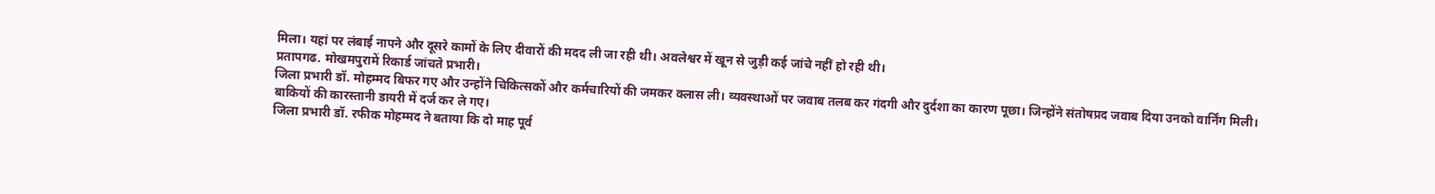मिला। यहां पर लंबाई नापने और दूसरे कामों के लिए दीवारों की मदद ली जा रही थी। अवलेश्वर में खून से जुड़ी कई जांचे नहीं हो रही थी।
प्रतापगढ. मोखमपुरामें रिकार्ड जांचते प्रभारी।
जिला प्रभारी डॉ. मोहम्मद बिफर गए और उन्होंने चिकित्सकों और कर्मचारियों की जमकर क्लास ली। व्यवस्थाओं पर जवाब तलब कर गंदगी और दुर्दशा का कारण पूछा। जिन्होंने संतोषप्रद जवाब दिया उनको वार्निंग मिली।
बाकियों की कारस्तानी डायरी में दर्ज कर ले गए।
जिला प्रभारी डॉ. रफीक मोहम्मद ने बताया कि दो माह पूर्व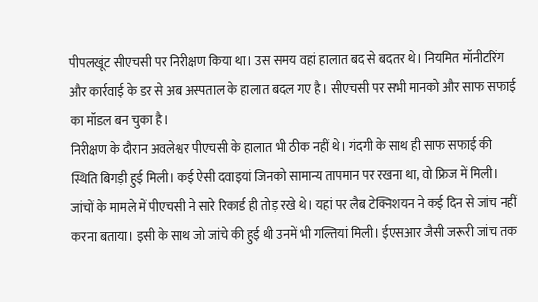पीपलखूंट सीएचसी पर निरीक्षण किया था। उस समय वहां हालात बद से बदतर थे। नियमित मॉनीटरिंग और कार्रवाई के डर से अब अस्पताल के हालात बदल गए है। सीएचसी पर सभी मानको और साफ सफाई का मॉडल बन चुका है।
निरीक्षण के दौरान अवलेश्वर पीएचसी के हालात भी ठीक नहीं थे। गंदगी के साथ ही साफ सफाई की स्थिति बिगड़ी हुई मिली। कई ऐसी दवाइयां जिनको सामान्य तापमान पर रखना था, वो फ्रिज में मिली। जांचों के मामले में पीएचसी ने सारे रिकार्ड ही तोड़ रखे थे। यहां पर लैब टेक्निशयन ने कई दिन से जांच नहीं करना बताया। इसी के साथ जो जांचे की हुई थी उनमें भी गल्तियां मिली। ईएसआर जैसी जरूरी जांच तक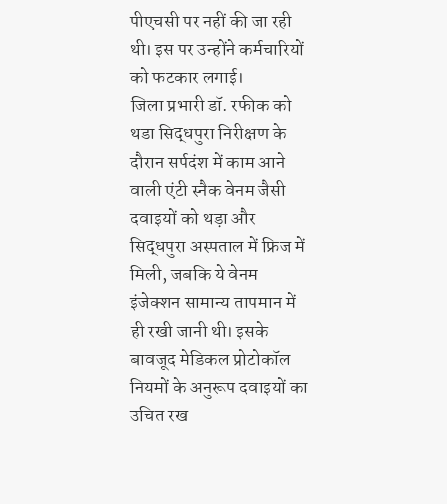पीएचसी पर नहीं की जा रही थी। इस पर उन्होंने कर्मचारियों को फटकार लगाई।
जिला प्रभारी डॉ. रफीक को थडा सिद्धपुरा निरीक्षण के दौरान सर्पदंश में काम आने वाली एंटी स्नैक वेनम जैसी दवाइयों को थड़ा और सिद्धपुरा अस्पताल में फ्रिज में मिली, जबकि ये वेनम इंजेक्शन सामान्य तापमान में ही रखी जानी थी। इसके बावजूद मेडिकल प्रोटोकॉल नियमों के अनुरूप दवाइयों का उचित रख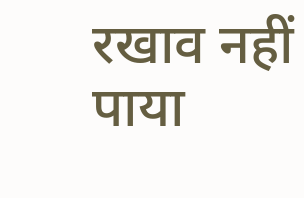रखाव नहीं पाया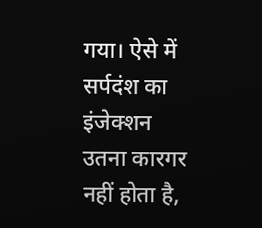गया। ऐसे में सर्पदंश का इंजेक्शन उतना कारगर नहीं होता है,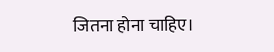जितना होना चाहिए।